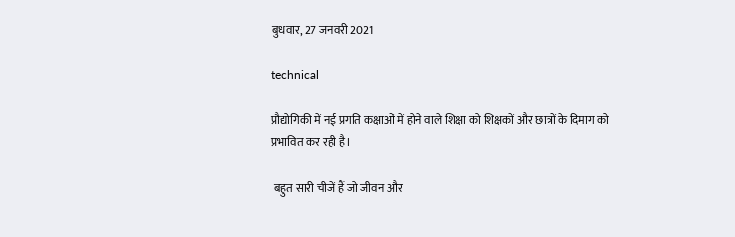बुधवार, 27 जनवरी 2021

technical

प्रौद्योगिकी में नई प्रगति कक्षाओं में होने वाले शिक्षा को शिक्षकों और छात्रों के दिमाग को प्रभावित कर रही है।

 बहुत सारी चीजें हैं जो जीवन और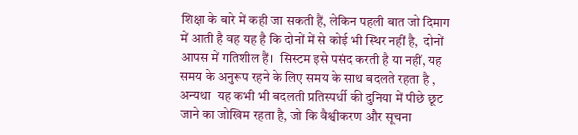शिक्षा के बारे में कही जा सकती हैं, लेकिन पहली बात जो दिमाग में आती है वह यह है कि दोनों में से कोई भी स्थिर नहीं है,  दोनों आपस में गतिशील हैं।  सिस्टम इसे पसंद करती है या नहीं, यह समय के अनुरूप रहने के लिए समय के साथ बदलते रहता है , अन्यथा  यह कभी भी बदलती प्रतिस्पर्धी की दुनिया में पीछे छूट जाने का जोखिम रहता है, जो कि वैश्वीकरण और सूचना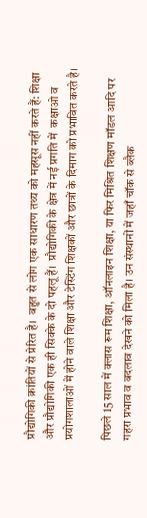प्रौद्योगिकी क्रांतियों से प्रेरित है।  बहुत से लोग एक साधारण तथ्य को महसूस नहीं करते हैं: शिक्षा और प्रौद्योगिकी एक ही सिक्के के दो पहलू हैं।  प्रौद्योगिकी के क्षेत्र में नई प्रगति में  कक्षाओ व  प्रयोगशालाओं में होने वाले शिक्षा और टेस्टिंग शिक्षकों और छात्रों के दिमाग को प्रभावित करते है।

पिछले 15 साल में क्लास रूम शिक्षा, ऑनलाइन शिक्षा, या फिर मिश्रित शिक्षण मॉडल आदि पर गहरा प्रभाव व बदलाव देखने को मिला है। उन संस्थानों में जहाँ चॉक से ब्लैक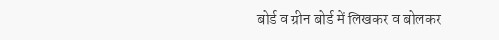बोर्ड व ग्रीन बोर्ड में लिखकर व बोलकर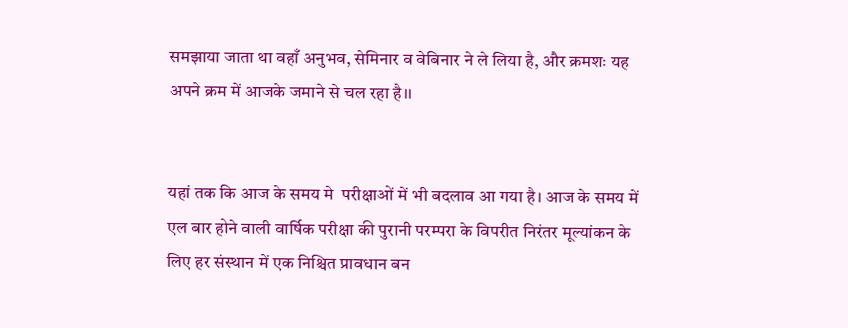समझाया जाता था वहाँ अनुभव, सेमिनार व वेबिनार ने ले लिया है, और क्रमशः यह अपने क्रम में आजके जमाने से चल रहा है।।


यहां तक कि आज के समय मे  परीक्षाओं में भी बदलाव आ गया है। आज के समय में एल बार होने वाली वार्षिक परीक्षा की पुरानी परम्परा के विपरीत निरंतर मूल्यांकन के लिए हर संस्थान में एक निश्चित प्रावधान बन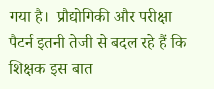गया है।  प्रौद्योगिकी और परीक्षा पैटर्न इतनी तेजी से बदल रहे हैं कि शिक्षक इस बात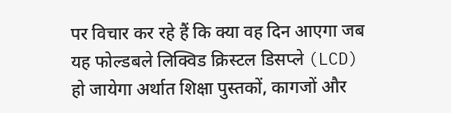पर विचार कर रहे हैं कि क्या वह दिन आएगा जब यह फोल्डबले लिक्विड क्रिस्टल डिसप्ले (LCD) हो जायेगा अर्थात शिक्षा पुस्तकों, कागजों और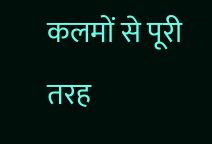कलमों से पूरी तरह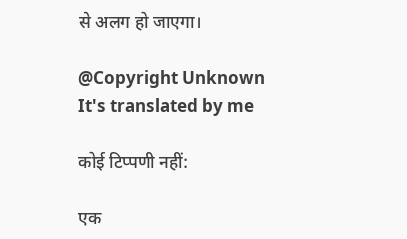से अलग हो जाएगा।

@Copyright Unknown
It's translated by me

कोई टिप्पणी नहीं:

एक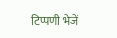टिप्पणी भेजें